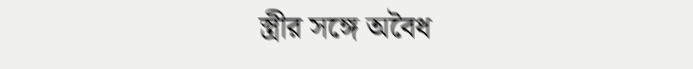স্ত্রীর সঙ্গে অবৈধ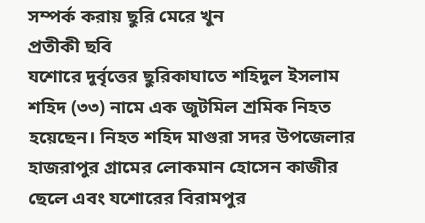সম্পর্ক করায় ছুরি মেরে খুন
প্রতীকী ছবি
যশোরে দুর্বৃত্তের ছুরিকাঘাতে শহিদুল ইসলাম শহিদ (৩৩) নামে এক জুটমিল শ্রমিক নিহত হয়েছেন। নিহত শহিদ মাগুরা সদর উপজেলার হাজরাপুর গ্রামের লোকমান হোসেন কাজীর ছেলে এবং যশোরের বিরামপুর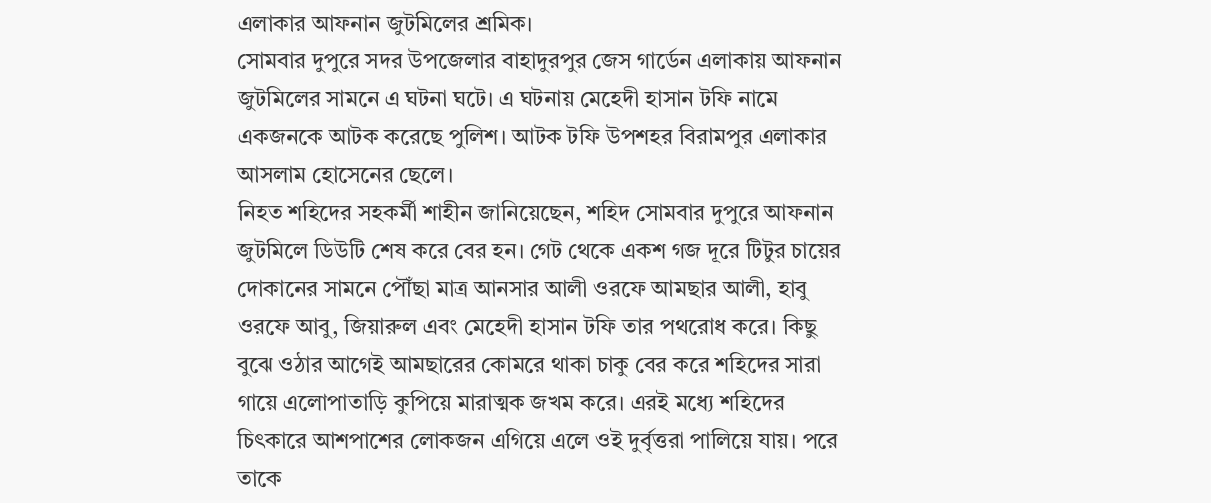এলাকার আফনান জুটমিলের শ্রমিক।
সোমবার দুপুরে সদর উপজেলার বাহাদুরপুর জেস গার্ডেন এলাকায় আফনান জুটমিলের সামনে এ ঘটনা ঘটে। এ ঘটনায় মেহেদী হাসান টফি নামে একজনকে আটক করেছে পুলিশ। আটক টফি উপশহর বিরামপুর এলাকার আসলাম হোসেনের ছেলে।
নিহত শহিদের সহকর্মী শাহীন জানিয়েছেন, শহিদ সোমবার দুপুরে আফনান জুটমিলে ডিউটি শেষ করে বের হন। গেট থেকে একশ গজ দূরে টিটুর চায়ের দোকানের সামনে পৌঁছা মাত্র আনসার আলী ওরফে আমছার আলী, হাবু ওরফে আবু, জিয়ারুল এবং মেহেদী হাসান টফি তার পথরোধ করে। কিছু বুঝে ওঠার আগেই আমছারের কোমরে থাকা চাকু বের করে শহিদের সারা গায়ে এলোপাতাড়ি কুপিয়ে মারাত্মক জখম করে। এরই মধ্যে শহিদের চিৎকারে আশপাশের লোকজন এগিয়ে এলে ওই দুর্বৃত্তরা পালিয়ে যায়। পরে তাকে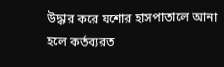উদ্ধার করে যশোর হাসপাতালে আনা হলে কর্তব্যরত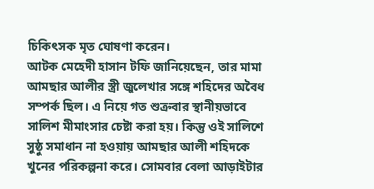চিকিৎসক মৃত ঘোষণা করেন।
আটক মেহেদী হাসান টফি জানিয়েছেন, তার মামা আমছার আলীর স্ত্রী জুলেখার সঙ্গে শহিদের অবৈধ সম্পর্ক ছিল। এ নিয়ে গত শুক্রবার স্থানীয়ভাবে সালিশ মীমাংসার চেষ্টা করা হয়। কিন্তু ওই সালিশে সুষ্ঠু সমাধান না হওয়ায় আমছার আলী শহিদকে খুনের পরিকল্পনা করে। সোমবার বেলা আড়াইটার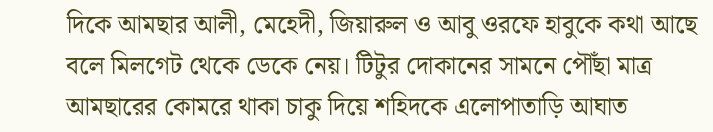দিকে আমছার আলী, মেহেদী, জিয়ারুল ও আবু ওরফে হাবুকে কথা আছে বলে মিলগেট থেকে ডেকে নেয়। টিটুর দোকানের সামনে পৌঁছা মাত্র আমছারের কোমরে থাকা চাকু দিয়ে শহিদকে এলোপাতাড়ি আঘাত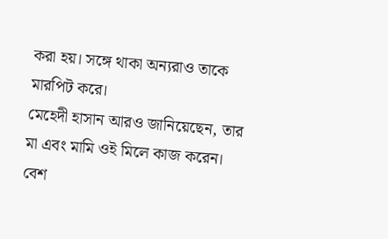করা হয়। সঙ্গে থাকা অন্যরাও তাকে মারপিট করে।
মেহেদী হাসান আরও জানিয়েছেন, তার মা এবং মামি ওই মিলে কাজ করেন। বেশ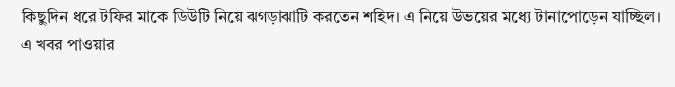কিছুদিন ধরে টফির মাকে ডিউটি নিয়ে ঝগড়াঝাটি করতেন শহিদ। এ নিয়ে উভয়ের মধ্যে টানাপোড়েন যাচ্ছিল।
এ খবর পাওয়ার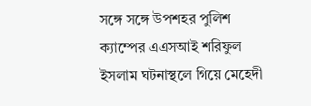সঙ্গে সঙ্গে উপশহর পুলিশ ক্যাম্পের এএসআই শরিফুল ইসলাম ঘটনাস্থলে গিয়ে মেহেদী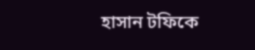হাসান টফিকে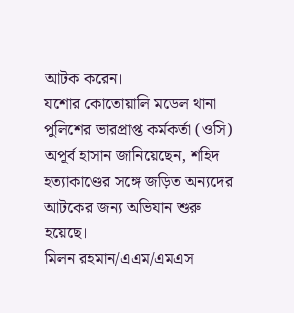আটক করেন।
যশোর কোতোয়ালি মডেল থানা পুলিশের ভারপ্রাপ্ত কর্মকর্তা (ওসি) অপূর্ব হাসান জানিয়েছেন, শহিদ হত্যাকাণ্ডের সঙ্গে জড়িত অন্যদের আটকের জন্য অভিযান শুরু হয়েছে।
মিলন রহমান/এএম/এমএস